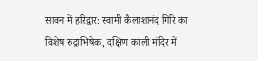सावन में हरिद्वार: स्वामी कैलाशानंद गिरि का विशेष रुद्राभिषेक, दक्षिण काली मंदिर में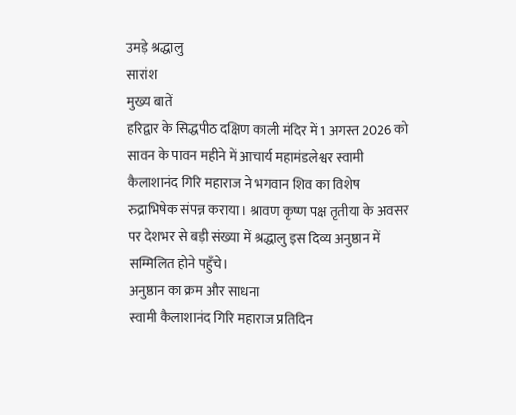उमड़े श्रद्धालु
सारांश
मुख्य बातें
हरिद्वार के सिद्धपीठ दक्षिण काली मंदिर में 1 अगस्त 2026 को सावन के पावन महीने में आचार्य महामंडलेश्वर स्वामी कैलाशानंद गिरि महाराज ने भगवान शिव का विशेष रुद्राभिषेक संपन्न कराया। श्रावण कृष्ण पक्ष तृतीया के अवसर पर देशभर से बड़ी संख्या में श्रद्धालु इस दिव्य अनुष्ठान में सम्मिलित होने पहुँचे।
अनुष्ठान का क्रम और साधना
स्वामी कैलाशानंद गिरि महाराज प्रतिदिन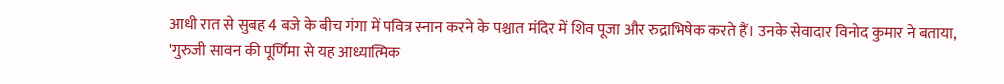आधी रात से सुबह 4 बजे के बीच गंगा में पवित्र स्नान करने के पश्चात मंदिर में शिव पूजा और रुद्राभिषेक करते हैं। उनके सेवादार विनोद कुमार ने बताया, 'गुरुजी सावन की पूर्णिमा से यह आध्यात्मिक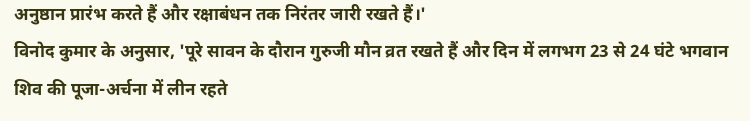अनुष्ठान प्रारंभ करते हैं और रक्षाबंधन तक निरंतर जारी रखते हैं।'
विनोद कुमार के अनुसार, 'पूरे सावन के दौरान गुरुजी मौन व्रत रखते हैं और दिन में लगभग 23 से 24 घंटे भगवान शिव की पूजा-अर्चना में लीन रहते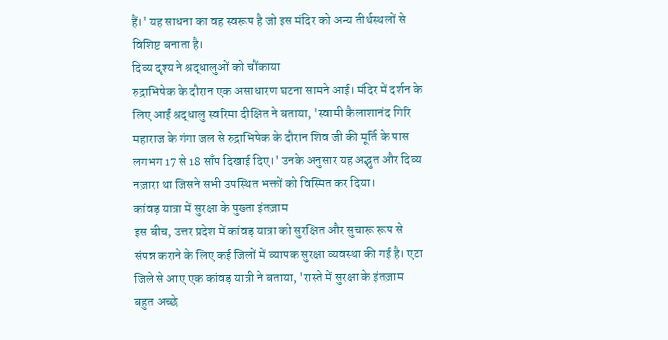हैं।' यह साधना का वह स्वरूप है जो इस मंदिर को अन्य तीर्थस्थलों से विशिष्ट बनाता है।
दिव्य दृश्य ने श्रद्धालुओं को चौंकाया
रुद्राभिषेक के दौरान एक असाधारण घटना सामने आई। मंदिर में दर्शन के लिए आईं श्रद्धालु स्वरिमा दीक्षित ने बताया, 'स्वामी कैलाशानंद गिरि महाराज के गंगा जल से रुद्राभिषेक के दौरान शिव जी की मूर्ति के पास लगभग 17 से 18 साँप दिखाई दिए।' उनके अनुसार यह अद्भुत और दिव्य नज़ारा था जिसने सभी उपस्थित भक्तों को विस्मित कर दिया।
कांवड़ यात्रा में सुरक्षा के पुख्ता इंतज़ाम
इस बीच, उत्तर प्रदेश में कांवड़ यात्रा को सुरक्षित और सुचारू रूप से संपन्न कराने के लिए कई जिलों में व्यापक सुरक्षा व्यवस्था की गई है। एटा जिले से आए एक कांवड़ यात्री ने बताया, 'रास्ते में सुरक्षा के इंतज़ाम बहुत अच्छे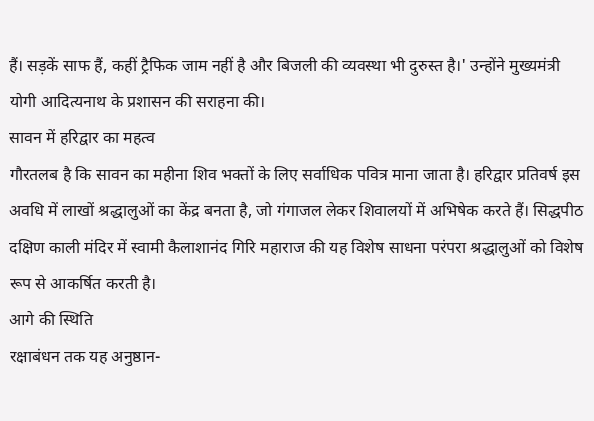हैं। सड़कें साफ हैं, कहीं ट्रैफिक जाम नहीं है और बिजली की व्यवस्था भी दुरुस्त है।' उन्होंने मुख्यमंत्री योगी आदित्यनाथ के प्रशासन की सराहना की।
सावन में हरिद्वार का महत्व
गौरतलब है कि सावन का महीना शिव भक्तों के लिए सर्वाधिक पवित्र माना जाता है। हरिद्वार प्रतिवर्ष इस अवधि में लाखों श्रद्धालुओं का केंद्र बनता है, जो गंगाजल लेकर शिवालयों में अभिषेक करते हैं। सिद्धपीठ दक्षिण काली मंदिर में स्वामी कैलाशानंद गिरि महाराज की यह विशेष साधना परंपरा श्रद्धालुओं को विशेष रूप से आकर्षित करती है।
आगे की स्थिति
रक्षाबंधन तक यह अनुष्ठान-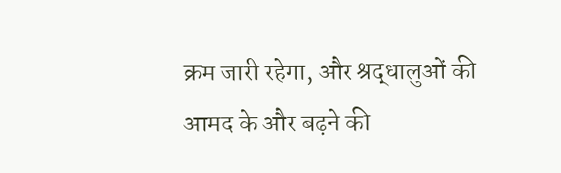क्रम जारी रहेगा, और श्रद्धालुओं की आमद के और बढ़ने की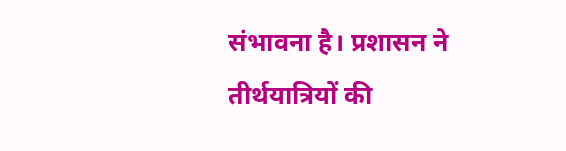संभावना है। प्रशासन ने तीर्थयात्रियों की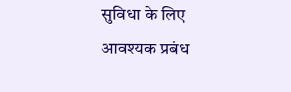सुविधा के लिए आवश्यक प्रबंध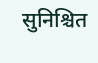सुनिश्चित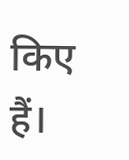किए हैं।